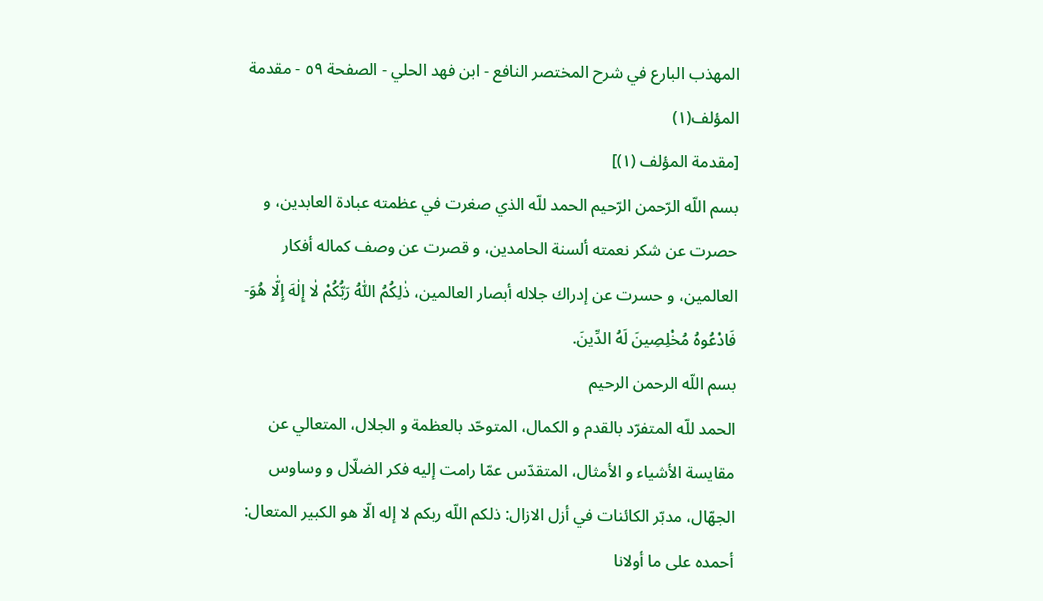المهذب البارع في شرح المختصر النافع - ابن فهد الحلي - الصفحة ٥٩ - مقدمة المؤلف(١)
[مقدمة المؤلف (١)]
بسم اللّه الرّحمن الرّحيم الحمد للّه الذي صغرت في عظمته عبادة العابدين، و حصرت عن شكر نعمته ألسنة الحامدين، و قصرت عن وصف كماله أفكار العالمين، و حسرت عن إدراك جلاله أبصار العالمين، ذٰلِكُمُ اللّٰهُ رَبُّكُمْ لٰا إِلٰهَ إِلّٰا هُوَ- فَادْعُوهُ مُخْلِصِينَ لَهُ الدِّينَ.
بسم اللّه الرحمن الرحيم
الحمد للّه المتفرّد بالقدم و الكمال، المتوحّد بالعظمة و الجلال، المتعالي عن مقايسة الأشياء و الأمثال، المتقدّس عمّا رامت إليه فكر الضلّال و وساوس الجهّال، مدبّر الكائنات في أزل الازال: ذلكم اللّه ربكم لا إله الّا هو الكبير المتعال: أحمده على ما أولانا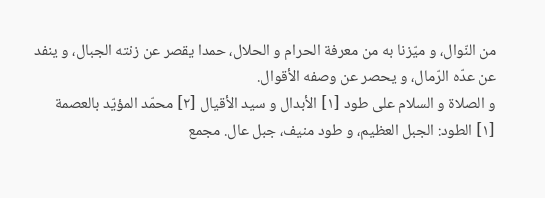من النّوال، و ميّزنا به من معرفة الحرام و الحلال، حمدا يقصر عن زنته الجبال، و ينفد عن عدّه الرّمال، و يحصر عن وصفه الأقوال.
و الصلاة و السلام على طود [١] الأبدال و سيد الأقيال [٢] محمّد المؤيّد بالعصمة
[١] الطود: الجبل العظيم، و طود منيف، جبل عال. مجمع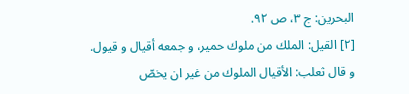البحرين: ج ٣، ص ٩٢.
[٢] القيل: الملك من ملوك حمير، و جمعه أقيال و قيول. و قال ثعلب: الأقيال الملوك من غير ان يخصّ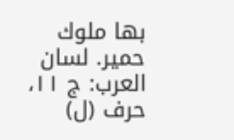بها ملوك حمير. لسان العرب: ج ١١، حرف (ل)